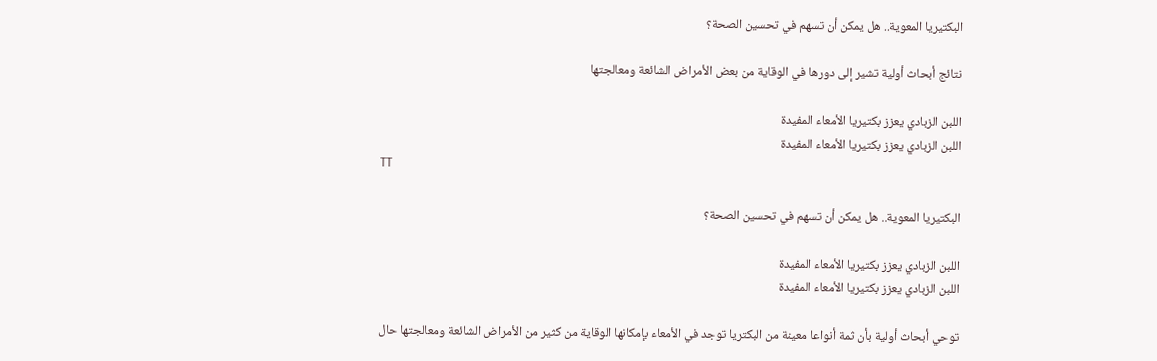البكتيريا المعوية.. هل يمكن أن تسهم في تحسين الصحة؟

نتائج أبحاث أولية تشير إلى دورها في الوقاية من بعض الأمراض الشائعة ومعالجتها

اللبن الزبادي يعزز بكتيريا الأمعاء المفيدة
اللبن الزبادي يعزز بكتيريا الأمعاء المفيدة
TT

البكتيريا المعوية.. هل يمكن أن تسهم في تحسين الصحة؟

اللبن الزبادي يعزز بكتيريا الأمعاء المفيدة
اللبن الزبادي يعزز بكتيريا الأمعاء المفيدة

توحي أبحاث أولية بأن ثمة أنواعا معينة من البكتريا توجد في الأمعاء بإمكانها الوقاية من كثير من الأمراض الشائعة ومعالجتها حال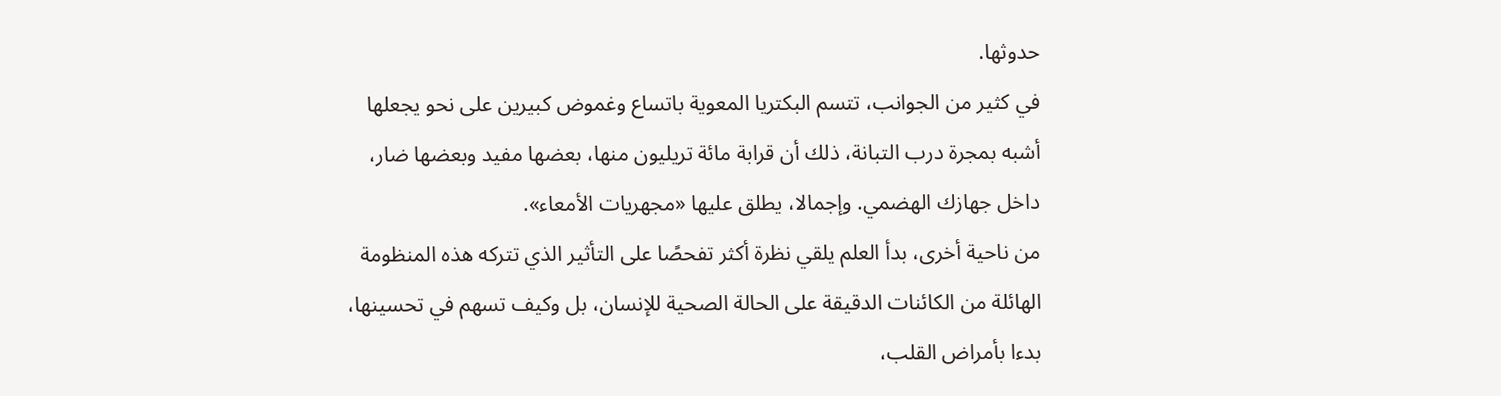حدوثها.
في كثير من الجوانب، تتسم البكتريا المعوية باتساع وغموض كبيرين على نحو يجعلها أشبه بمجرة درب التبانة، ذلك أن قرابة مائة تريليون منها، بعضها مفيد وبعضها ضار، داخل جهازك الهضمي. وإجمالا، يطلق عليها «مجهريات الأمعاء».
من ناحية أخرى، بدأ العلم يلقي نظرة أكثر تفحصًا على التأثير الذي تتركه هذه المنظومة الهائلة من الكائنات الدقيقة على الحالة الصحية للإنسان، بل وكيف تسهم في تحسينها، بدءا بأمراض القلب،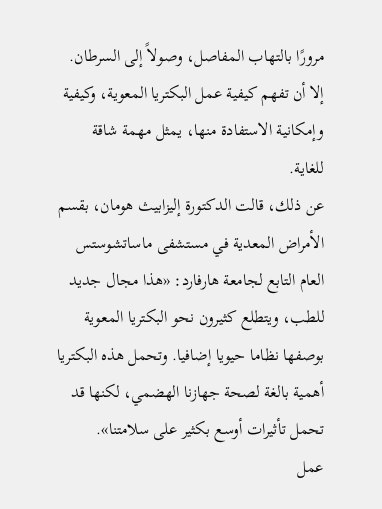مرورًا بالتهاب المفاصل، وصولاً إلى السرطان. إلا أن تفهم كيفية عمل البكتريا المعوية، وكيفية وإمكانية الاستفادة منها، يمثل مهمة شاقة للغاية.
عن ذلك، قالت الدكتورة إليزابيث هومان، بقسم الأمراض المعدية في مستشفى ماساتشوستس العام التابع لجامعة هارفارد: «هذا مجال جديد للطب، ويتطلع كثيرون نحو البكتريا المعوية بوصفها نظاما حيويا إضافيا. وتحمل هذه البكتريا أهمية بالغة لصحة جهازنا الهضمي، لكنها قد تحمل تأثيرات أوسع بكثير على سلامتنا».
عمل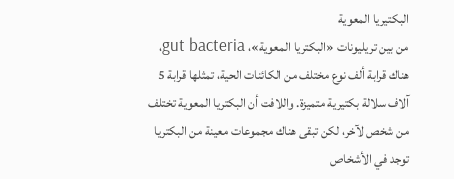البكتيريا المعوية
من بين تريليونات «البكتريا المعوية»، gut bacteria، هناك قرابة ألف نوع مختلف من الكائنات الحية، تمثلها قرابة 5 آلاف سلالة بكتيرية متميزة. واللافت أن البكتريا المعوية تختلف من شخص لآخر، لكن تبقى هناك مجموعات معينة من البكتريا توجد في الأشخاص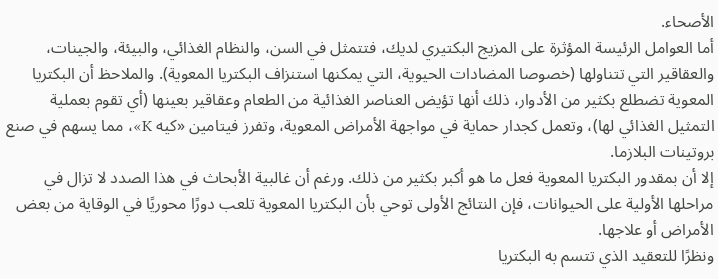الأصحاء.
أما العوامل الرئيسة المؤثرة على المزيج البكتيري لديك، فتتمثل في السن، والنظام الغذائي، والبيئة، والجينات، والعقاقير التي تتناولها (خصوصا المضادات الحيوية، التي يمكنها استنزاف البكتريا المعوية). والملاحظ أن البكتريا المعوية تضطلع بكثير من الأدوار، ذلك أنها تؤيض العناصر الغذائية من الطعام وعقاقير بعينها (أي تقوم بعملية التمثيل الغذائي لها)، وتعمل كجدار حماية في مواجهة الأمراض المعوية، وتفرز فيتامين «كيه K»، مما يسهم في صنع بروتينات البلازما.
إلا أن بمقدور البكتريا المعوية فعل ما هو أكبر بكثير من ذلك. ورغم أن غالبية الأبحاث في هذا الصدد لا تزال في مراحلها الأولية على الحيوانات، فإن النتائج الأولى توحي بأن البكتريا المعوية تلعب دورًا محوريًا في الوقاية من بعض الأمراض أو علاجها.
ونظرًا للتعقيد الذي تتسم به البكتريا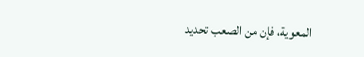المعوية، فإن من الصعب تحديد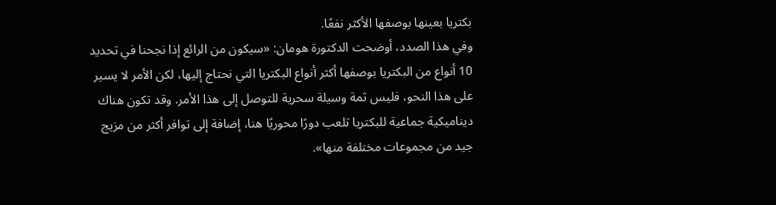بكتريا بعينها بوصفها الأكثر نفعًا.
وفي هذا الصدد، أوضحت الدكتورة هومان: «سيكون من الرائع إذا نجحنا في تحديد 10 أنواع من البكتريا بوصفها أكثر أنواع البكتريا التي نحتاج إليها، لكن الأمر لا يسير على هذا النحو، فليس ثمة وسيلة سحرية للتوصل إلى هذا الأمر. وقد تكون هناك ديناميكية جماعية للبكتريا تلعب دورًا محوريًا هنا، إضافة إلى توافر أكثر من مزيج جيد من مجموعات مختلفة منها».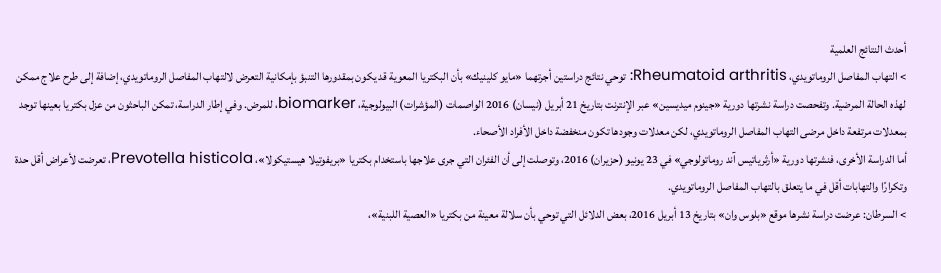أحدث النتائج العلمية
> التهاب المفاصل الروماتويدي، Rheumatoid arthritis: توحي نتائج دراستين أجرتهما «مايو كلينيك» بأن البكتريا المعوية قد يكون بمقدورها التنبؤ بإمكانية التعرض لالتهاب المفاصل الروماتويدي، إضافة إلى طرح علاج ممكن لهذه الحالة المرضية. وتفحصت دراسة نشرتها دورية «جينوم ميديسين» عبر الإنترنت بتاريخ 21 أبريل (نيسان) 2016 الواصمات (المؤشرات) البيولوجية، biomarker، للمرض. وفي إطار الدراسة، تمكن الباحثون من عزل بكتريا بعينها توجد بمعدلات مرتفعة داخل مرضى التهاب المفاصل الروماتويدي، لكن معدلات وجودها تكون منخفضة داخل الأفراد الأصحاء.
أما الدراسة الأخرى، فنشرتها دورية «أرثرياتيس آند روماتولوجي» في 23 يونيو (حزيران) 2016، وتوصلت إلى أن الفئران التي جرى علاجها باستخدام بكتريا «بريفوتيلا هيستيكولا»، Prevotella histicola، تعرضت لأعراض أقل حدة وتكرارًا والتهابات أقل في ما يتعلق بالتهاب المفاصل الروماتويدي.
> السرطان: عرضت دراسة نشرها موقع «بلوس وان» بتاريخ 13 أبريل 2016، بعض الدلائل التي توحي بأن سلالة معينة من بكتريا «العصية اللبنية»،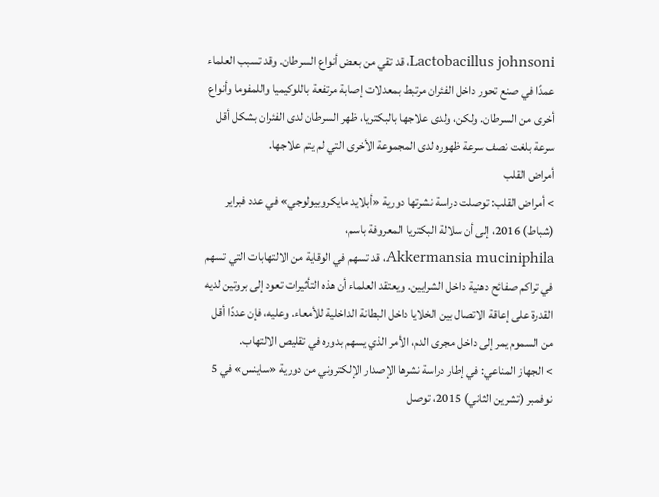Lactobacillus johnsoni، قد تقي من بعض أنواع السرطان. وقد تسبب العلماء عمدًا في صنع تحور داخل الفئران مرتبط بمعدلات إصابة مرتفعة باللوكيميا واللمفوما وأنواع أخرى من السرطان. ولكن، ولدى علاجها بالبكتريا، ظهر السرطان لدى الفئران بشكل أقل سرعة بلغت نصف سرعة ظهوره لدى المجموعة الأخرى التي لم يتم علاجها.
أمراض القلب
> أمراض القلب: توصلت دراسة نشرتها دورية «أبلايد مايكروبيولوجي» في عدد فبراير (شباط) 2016، إلى أن سلالة البكتريا المعروفة باسم،
Akkermansia muciniphila، قد تسهم في الوقاية من الالتهابات التي تسهم في تراكم صفائح دهنية داخل الشرايين. ويعتقد العلماء أن هذه التأثيرات تعود إلى بروتين لديه القدرة على إعاقة الاتصال بين الخلايا داخل البطانة الداخلية للأمعاء. وعليه، فإن عددًا أقل من السموم يمر إلى داخل مجرى الدم، الأمر الذي يسهم بدوره في تقليص الالتهاب.
> الجهاز المناعي: في إطار دراسة نشرها الإصدار الإلكتروني من دورية «ساينس» في 5 نوفمبر (تشرين الثاني) 2015، توصل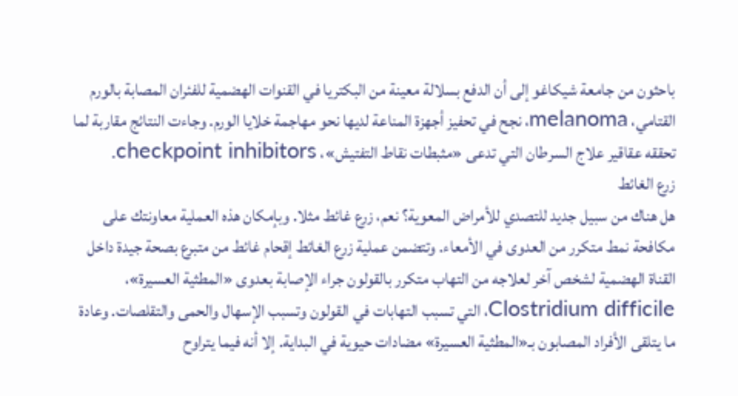باحثون من جامعة شيكاغو إلى أن الدفع بسلالة معينة من البكتريا في القنوات الهضمية للفئران المصابة بالورم القتامي، melanoma، نجح في تحفيز أجهزة المناعة لديها نحو مهاجمة خلايا الورم. وجاءت النتائج مقاربة لما تحققه عقاقير علاج السرطان التي تدعى «مثبطات نقاط التفتيش»، checkpoint inhibitors.
زرع الغائط
هل هناك من سبيل جديد للتصدي للأمراض المعوية؟ نعم، زرع غائط مثلا. وبإمكان هذه العملية معاونتك على مكافحة نمط متكرر من العدوى في الأمعاء. وتتضمن عملية زرع الغائط إقحام غائط من متبرع بصحة جيدة داخل القناة الهضمية لشخص آخر لعلاجه من التهاب متكرر بالقولون جراء الإصابة بعدوى «المطثية العسيرة»، Clostridium difficile، التي تسبب التهابات في القولون وتسبب الإسهال والحمى والتقلصات. وعادة ما يتلقى الأفراد المصابون بـ«المطثية العسيرة» مضادات حيوية في البداية. إلا أنه فيما يتراوح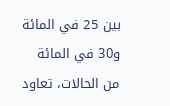بين 25 في المائة و30 في المائة من الحالات، تعاود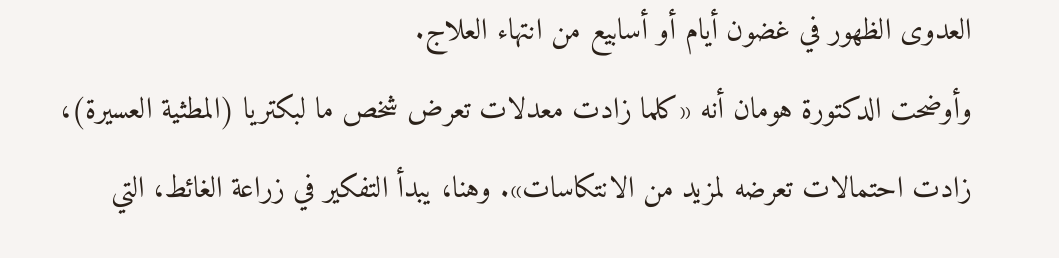العدوى الظهور في غضون أيام أو أسابيع من انتهاء العلاج.
وأوضحت الدكتورة هومان أنه «كلما زادت معدلات تعرض شخص ما لبكتريا (المطثية العسيرة)، زادت احتمالات تعرضه لمزيد من الانتكاسات». وهنا، يبدأ التفكير في زراعة الغائط، التي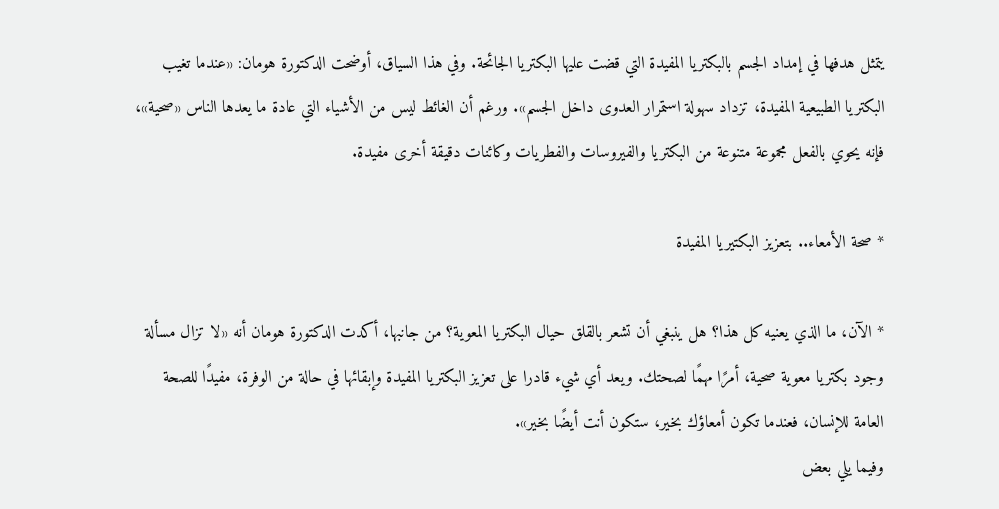يتمثل هدفها في إمداد الجسم بالبكتريا المفيدة التي قضت عليها البكتريا الجائحة. وفي هذا السياق، أوضحت الدكتورة هومان: «عندما تغيب البكتريا الطبيعية المفيدة، تزداد سهولة استمرار العدوى داخل الجسم». ورغم أن الغائط ليس من الأشياء التي عادة ما يعدها الناس «صحية»، فإنه يحوي بالفعل مجموعة متنوعة من البكتريا والفيروسات والفطريات وكائنات دقيقة أخرى مفيدة.

* صحة الأمعاء.. بتعزيز البكتيريا المفيدة

* الآن، ما الذي يعنيه كل هذا؟ هل ينبغي أن تشعر بالقلق حيال البكتريا المعوية؟ من جانبها، أكدت الدكتورة هومان أنه «لا تزال مسألة وجود بكتريا معوية صحية، أمرًا مهمًا لصحتك. ويعد أي شيء قادرا على تعزيز البكتريا المفيدة وإبقائها في حالة من الوفرة، مفيدًا للصحة العامة للإنسان، فعندما تكون أمعاؤك بخير، ستكون أنت أيضًا بخير».
وفيما يلي بعض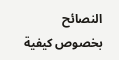النصائح بخصوص كيفية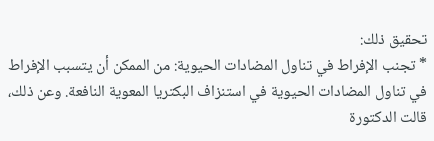تحقيق ذلك:
* تجنب الإفراط في تناول المضادات الحيوية: من الممكن أن يتسبب الإفراط في تناول المضادات الحيوية في استنزاف البكتريا المعوية النافعة. وعن ذلك، قالت الدكتورة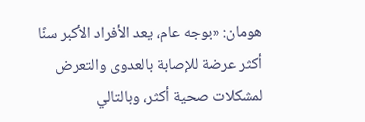هومان: «بوجه عام، يعد الأفراد الأكبر سنًا أكثر عرضة للإصابة بالعدوى والتعرض لمشكلات صحية أكثر، وبالتالي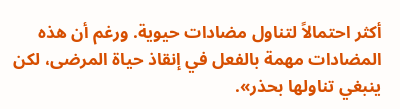أكثر احتمالاً لتناول مضادات حيوية. ورغم أن هذه المضادات مهمة بالفعل في إنقاذ حياة المرضى، لكن ينبغي تناولها بحذر».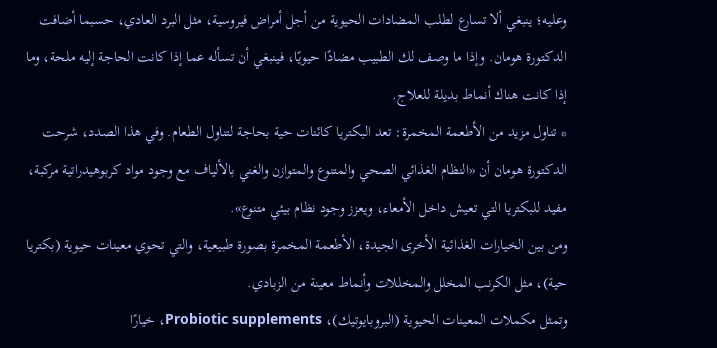وعليه؛ ينبغي ألا تسارع لطلب المضادات الحيوية من أجل أمراض فيروسية، مثل البرد العادي، حسبما أضافت الدكتورة هومان. وإذا ما وصف لك الطبيب مضادًا حيويًا، فينبغي أن تسأله عما إذا كانت الحاجة إليه ملحة، وما إذا كانت هناك أنماط بديلة للعلاج.
* تناول مزيد من الأطعمة المخمرة: تعد البكتريا كائنات حية بحاجة لتناول الطعام. وفي هذا الصدد، شرحت الدكتورة هومان أن «النظام الغذائي الصحي والمتنوع والمتوازن والغني بالألياف مع وجود مواد كربوهيدراتية مركبة، مفيد للبكتريا التي تعيش داخل الأمعاء، ويعزز وجود نظام بيئي متنوع».
ومن بين الخيارات الغذائية الأخرى الجيدة، الأطعمة المخمرة بصورة طبيعية، والتي تحوي معينات حيوية (بكتريا حية)، مثل الكرنب المخلل والمخللات وأنماط معينة من الزبادي.
وتمثل مكملات المعينات الحيوية (البروبايوتيك)، Probiotic supplements، خيارًا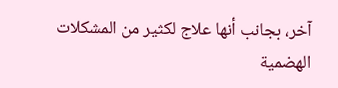آخر، بجانب أنها علاج لكثير من المشكلات الهضمية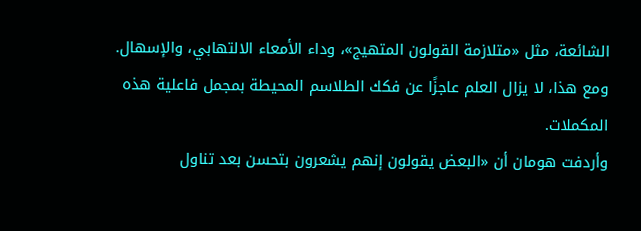الشائعة، مثل «متلازمة القولون المتهيج»، وداء الأمعاء الالتهابي، والإسهال. ومع هذا، لا يزال العلم عاجزًا عن فكك الطلاسم المحيطة بمجمل فاعلية هذه المكملات.
وأردفت هومان أن «البعض يقولون إنهم يشعرون بتحسن بعد تناول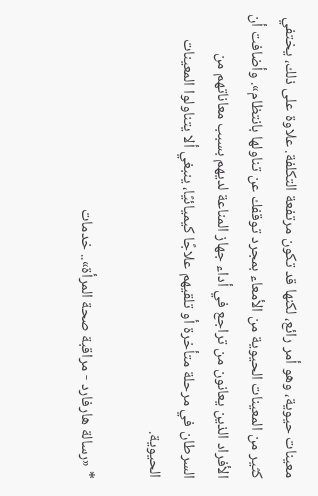معينات حيوية، وهو أمر رائع، لكنها قد تكون مرتفعة التكلفة. علاوة على ذلك، يختفي كثير من المعينات الحيوية من الأمعاء بمجرد توقفك عن تناولها بانتظام». وأضافت أن الأفراد الذين يعانون من تراجع في أداء جهاز المناعة لديهم بسبب معاناتهم من السرطان في مرحلة متأخرة أو تلقيهم علاجًا كيميائيًا، ينبغي ألا يتناولوا المعينات الحيوية.

* «رسالة هارفارد - مراقبة صحة المرأة».. خدمات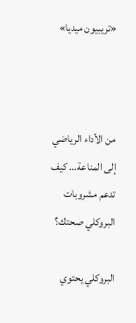«تريبيون ميديا»



من الأداء الرياضي إلى المناعة… كيف تدعم مشروبات البروكلي صحتك؟

البروكلي يحتوي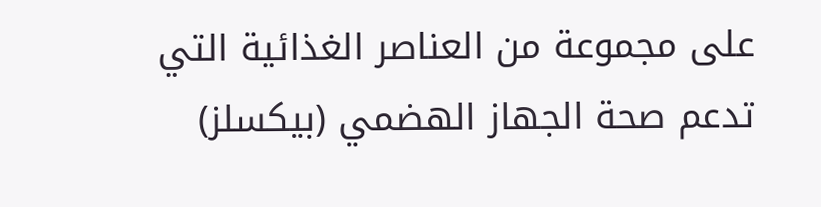على مجموعة من العناصر الغذائية التي تدعم صحة الجهاز الهضمي (بيكسلز)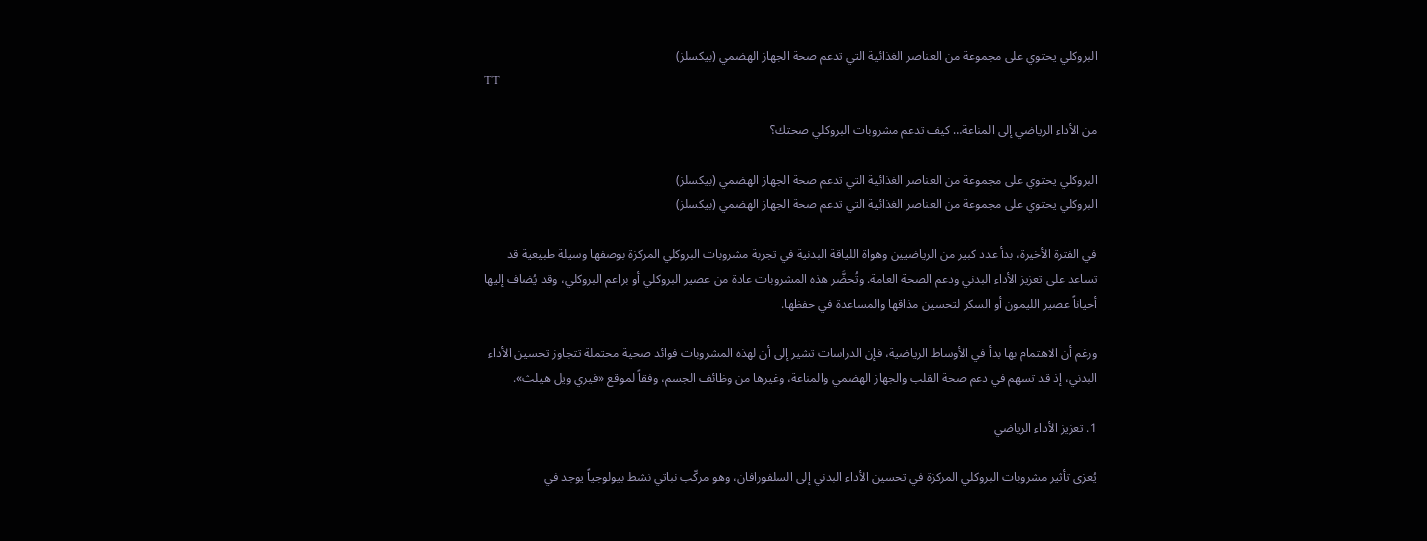البروكلي يحتوي على مجموعة من العناصر الغذائية التي تدعم صحة الجهاز الهضمي (بيكسلز)
TT

من الأداء الرياضي إلى المناعة… كيف تدعم مشروبات البروكلي صحتك؟

البروكلي يحتوي على مجموعة من العناصر الغذائية التي تدعم صحة الجهاز الهضمي (بيكسلز)
البروكلي يحتوي على مجموعة من العناصر الغذائية التي تدعم صحة الجهاز الهضمي (بيكسلز)

في الفترة الأخيرة، بدأ عدد كبير من الرياضيين وهواة اللياقة البدنية في تجربة مشروبات البروكلي المركزة بوصفها وسيلة طبيعية قد تساعد على تعزيز الأداء البدني ودعم الصحة العامة. وتُحضَّر هذه المشروبات عادة من عصير البروكلي أو براعم البروكلي، وقد يُضاف إليها أحياناً عصير الليمون أو السكر لتحسين مذاقها والمساعدة في حفظها.

ورغم أن الاهتمام بها بدأ في الأوساط الرياضية، فإن الدراسات تشير إلى أن لهذه المشروبات فوائد صحية محتملة تتجاوز تحسين الأداء البدني، إذ قد تسهم في دعم صحة القلب والجهاز الهضمي والمناعة، وغيرها من وظائف الجسم، وفقاً لموقع «فيري ويل هيلث».

1. تعزيز الأداء الرياضي

يُعزى تأثير مشروبات البروكلي المركزة في تحسين الأداء البدني إلى السلفورافان، وهو مركّب نباتي نشط بيولوجياً يوجد في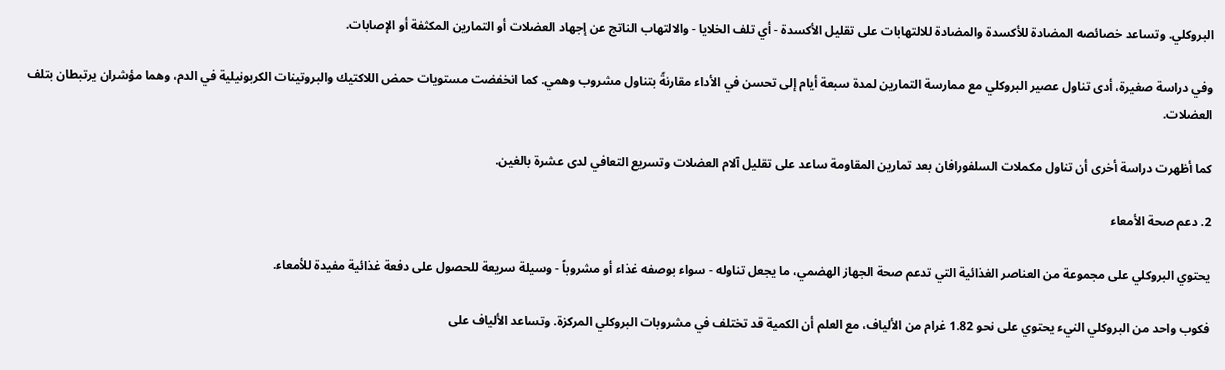البروكلي. وتساعد خصائصه المضادة للأكسدة والمضادة للالتهابات على تقليل الأكسدة - أي تلف الخلايا - والالتهاب الناتج عن إجهاد العضلات أو التمارين المكثفة أو الإصابات.

وفي دراسة صغيرة، أدى تناول عصير البروكلي مع ممارسة التمارين لمدة سبعة أيام إلى تحسن في الأداء مقارنةً بتناول مشروب وهمي. كما انخفضت مستويات حمض اللاكتيك والبروتينات الكربونيلية في الدم، وهما مؤشران يرتبطان بتلف العضلات.

كما أظهرت دراسة أخرى أن تناول مكملات السلفورافان بعد تمارين المقاومة ساعد على تقليل آلام العضلات وتسريع التعافي لدى عشرة بالغين.

2. دعم صحة الأمعاء

يحتوي البروكلي على مجموعة من العناصر الغذائية التي تدعم صحة الجهاز الهضمي، ما يجعل تناوله - سواء بوصفه غذاء أو مشروباً - وسيلة سريعة للحصول على دفعة غذائية مفيدة للأمعاء.

فكوب واحد من البروكلي النيء يحتوي على نحو 1.82 غرام من الألياف، مع العلم أن الكمية قد تختلف في مشروبات البروكلي المركزة. وتساعد الألياف على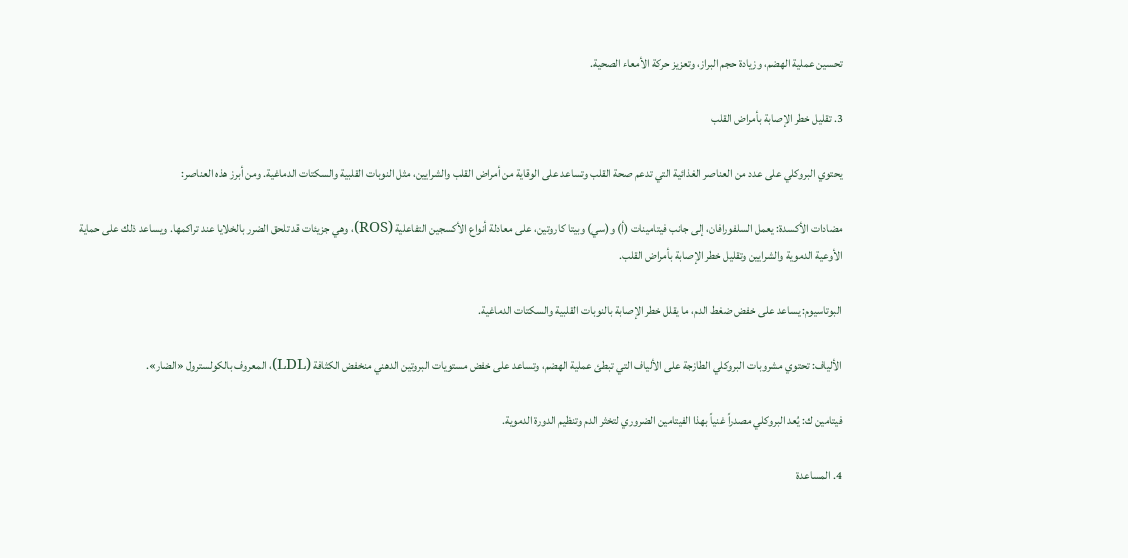تحسين عملية الهضم، وزيادة حجم البراز، وتعزيز حركة الأمعاء الصحية.

3. تقليل خطر الإصابة بأمراض القلب

يحتوي البروكلي على عدد من العناصر الغذائية التي تدعم صحة القلب وتساعد على الوقاية من أمراض القلب والشرايين، مثل النوبات القلبية والسكتات الدماغية. ومن أبرز هذه العناصر:

مضادات الأكسدة: يعمل السلفورافان، إلى جانب فيتامينات (أ) و(سي) وبيتا كاروتين، على معادلة أنواع الأكسجين التفاعلية (ROS)، وهي جزيئات قد تلحق الضرر بالخلايا عند تراكمها. ويساعد ذلك على حماية الأوعية الدموية والشرايين وتقليل خطر الإصابة بأمراض القلب.

البوتاسيوم: يساعد على خفض ضغط الدم، ما يقلل خطر الإصابة بالنوبات القلبية والسكتات الدماغية.

الألياف: تحتوي مشروبات البروكلي الطازجة على الألياف التي تبطئ عملية الهضم، وتساعد على خفض مستويات البروتين الدهني منخفض الكثافة (LDL)، المعروف بالكولسترول «الضار».

فيتامين ك: يُعد البروكلي مصدراً غنياً بهذا الفيتامين الضروري لتخثر الدم وتنظيم الدورة الدموية.

4. المساعدة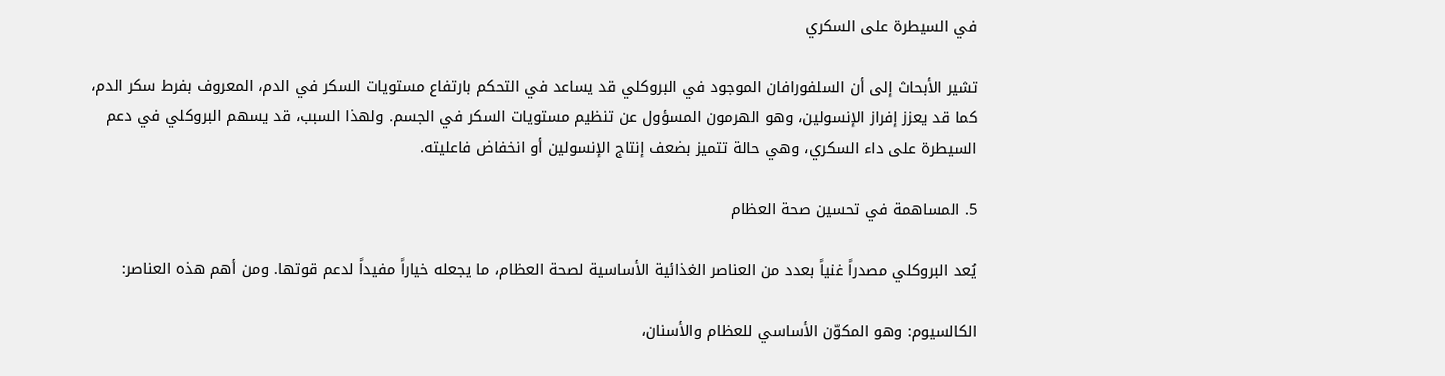في السيطرة على السكري

تشير الأبحاث إلى أن السلفورافان الموجود في البروكلي قد يساعد في التحكم بارتفاع مستويات السكر في الدم، المعروف بفرط سكر الدم، كما قد يعزز إفراز الإنسولين، وهو الهرمون المسؤول عن تنظيم مستويات السكر في الجسم. ولهذا السبب، قد يسهم البروكلي في دعم السيطرة على داء السكري، وهي حالة تتميز بضعف إنتاج الإنسولين أو انخفاض فاعليته.

5. المساهمة في تحسين صحة العظام

يُعد البروكلي مصدراً غنياً بعدد من العناصر الغذائية الأساسية لصحة العظام، ما يجعله خياراً مفيداً لدعم قوتها. ومن أهم هذه العناصر:

الكالسيوم: وهو المكوّن الأساسي للعظام والأسنان،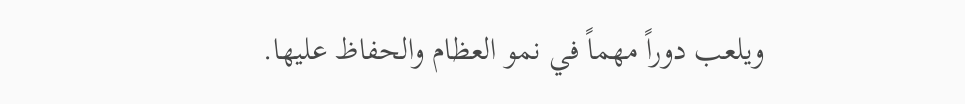ويلعب دوراً مهماً في نمو العظام والحفاظ عليها.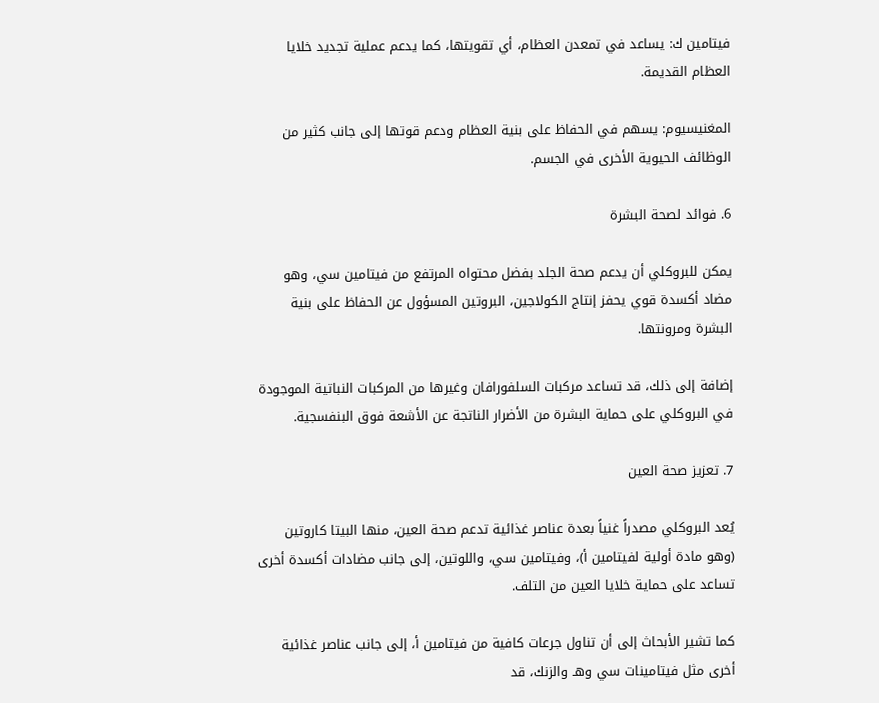فيتامين ك: يساعد في تمعدن العظام، أي تقويتها، كما يدعم عملية تجديد خلايا العظام القديمة.

المغنيسيوم: يسهم في الحفاظ على بنية العظام ودعم قوتها إلى جانب كثير من الوظائف الحيوية الأخرى في الجسم.

6. فوائد لصحة البشرة

يمكن للبروكلي أن يدعم صحة الجلد بفضل محتواه المرتفع من فيتامين سي، وهو مضاد أكسدة قوي يحفز إنتاج الكولاجين، البروتين المسؤول عن الحفاظ على بنية البشرة ومرونتها.

إضافة إلى ذلك، قد تساعد مركبات السلفورافان وغيرها من المركبات النباتية الموجودة في البروكلي على حماية البشرة من الأضرار الناتجة عن الأشعة فوق البنفسجية.

7. تعزيز صحة العين

يُعد البروكلي مصدراً غنياً بعدة عناصر غذائية تدعم صحة العين، منها البيتا كاروتين (وهو مادة أولية لفيتامين أ)، وفيتامين سي، واللوتين، إلى جانب مضادات أكسدة أخرى تساعد على حماية خلايا العين من التلف.

كما تشير الأبحاث إلى أن تناول جرعات كافية من فيتامين أ، إلى جانب عناصر غذائية أخرى مثل فيتامينات سي وهـ والزنك، قد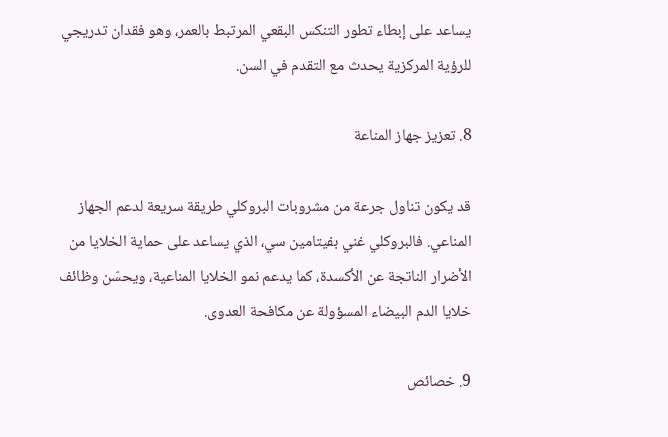يساعد على إبطاء تطور التنكس البقعي المرتبط بالعمر، وهو فقدان تدريجي للرؤية المركزية يحدث مع التقدم في السن.

8. تعزيز جهاز المناعة

قد يكون تناول جرعة من مشروبات البروكلي طريقة سريعة لدعم الجهاز المناعي. فالبروكلي غني بفيتامين سي، الذي يساعد على حماية الخلايا من الأضرار الناتجة عن الأكسدة، كما يدعم نمو الخلايا المناعية، ويحسّن وظائف خلايا الدم البيضاء المسؤولة عن مكافحة العدوى.

9. خصائص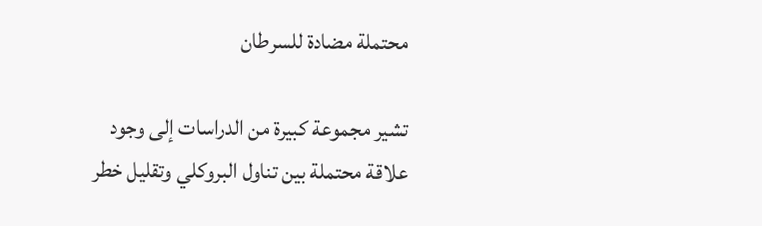محتملة مضادة للسرطان

تشير مجموعة كبيرة من الدراسات إلى وجود علاقة محتملة بين تناول البروكلي وتقليل خطر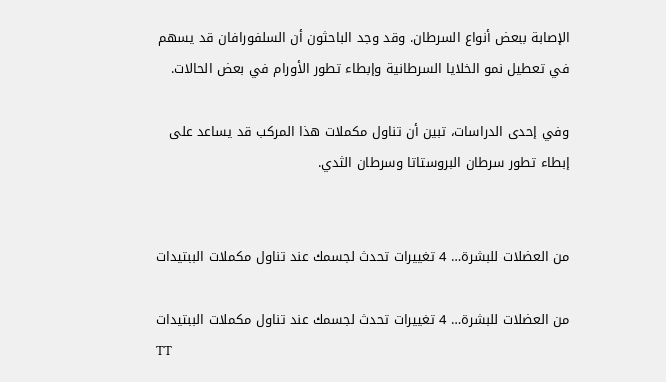الإصابة ببعض أنواع السرطان. وقد وجد الباحثون أن السلفورافان قد يسهم في تعطيل نمو الخلايا السرطانية وإبطاء تطور الأورام في بعض الحالات.

وفي إحدى الدراسات، تبين أن تناول مكملات هذا المركب قد يساعد على إبطاء تطور سرطان البروستاتا وسرطان الثدي.


من العضلات للبشرة… 4 تغييرات تحدث لجسمك عند تناول مكملات الببتيدات

من العضلات للبشرة… 4 تغييرات تحدث لجسمك عند تناول مكملات الببتيدات
TT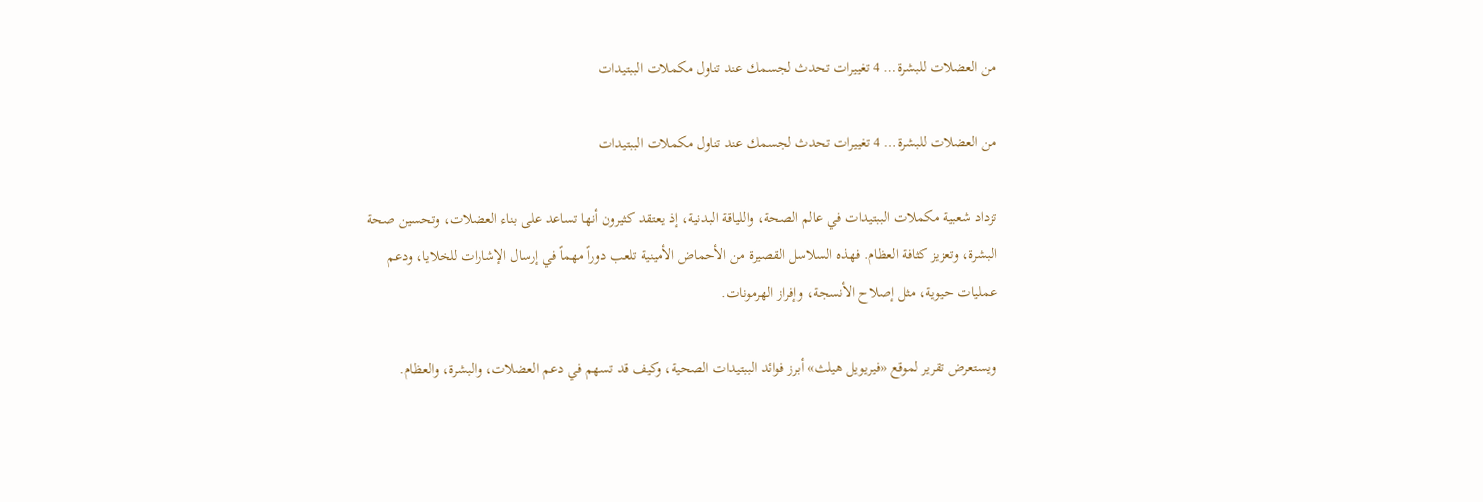من العضلات للبشرة… 4 تغييرات تحدث لجسمك عند تناول مكملات الببتيدات

من العضلات للبشرة… 4 تغييرات تحدث لجسمك عند تناول مكملات الببتيدات

تزداد شعبية مكملات الببتيدات في عالم الصحة، واللياقة البدنية، إذ يعتقد كثيرون أنها تساعد على بناء العضلات، وتحسين صحة البشرة، وتعزيز كثافة العظام. فهذه السلاسل القصيرة من الأحماض الأمينية تلعب دوراً مهماً في إرسال الإشارات للخلايا، ودعم عمليات حيوية، مثل إصلاح الأنسجة، وإفراز الهرمونات.

ويستعرض تقرير لموقع «فيريويل هيلث» أبرز فوائد الببتيدات الصحية، وكيف قد تسهم في دعم العضلات، والبشرة، والعظام.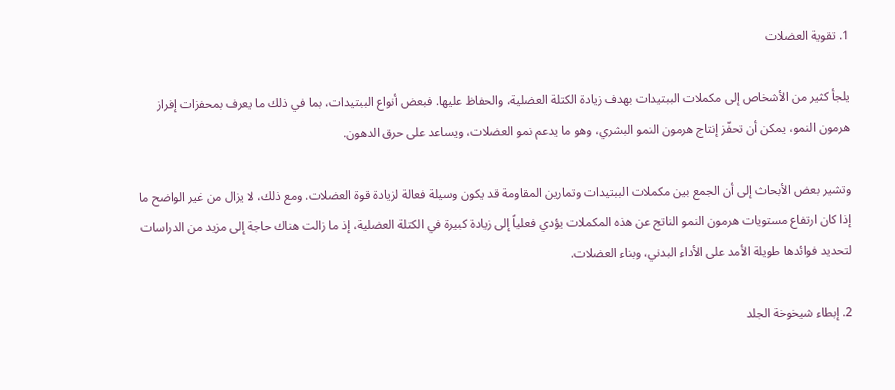1. تقوية العضلات

يلجأ كثير من الأشخاص إلى مكملات الببتيدات بهدف زيادة الكتلة العضلية، والحفاظ عليها. فبعض أنواع الببتيدات، بما في ذلك ما يعرف بمحفزات إفراز هرمون النمو، يمكن أن تحفّز إنتاج هرمون النمو البشري، وهو ما يدعم نمو العضلات، ويساعد على حرق الدهون.

وتشير بعض الأبحاث إلى أن الجمع بين مكملات الببتيدات وتمارين المقاومة قد يكون وسيلة فعالة لزيادة قوة العضلات. ومع ذلك، لا يزال من غير الواضح ما إذا كان ارتفاع مستويات هرمون النمو الناتج عن هذه المكملات يؤدي فعلياً إلى زيادة كبيرة في الكتلة العضلية، إذ ما زالت هناك حاجة إلى مزيد من الدراسات لتحديد فوائدها طويلة الأمد على الأداء البدني، وبناء العضلات.

2. إبطاء شيخوخة الجلد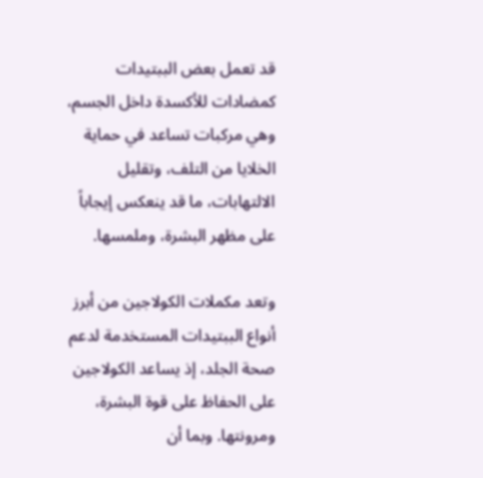قد تعمل بعض الببتيدات كمضادات للأكسدة داخل الجسم، وهي مركبات تساعد في حماية الخلايا من التلف، وتقليل الالتهابات، ما قد ينعكس إيجاباً على مظهر البشرة، وملمسها.

وتعد مكملات الكولاجين من أبرز أنواع الببتيدات المستخدمة لدعم صحة الجلد، إذ يساعد الكولاجين على الحفاظ على قوة البشرة، ومرونتها. وبما أن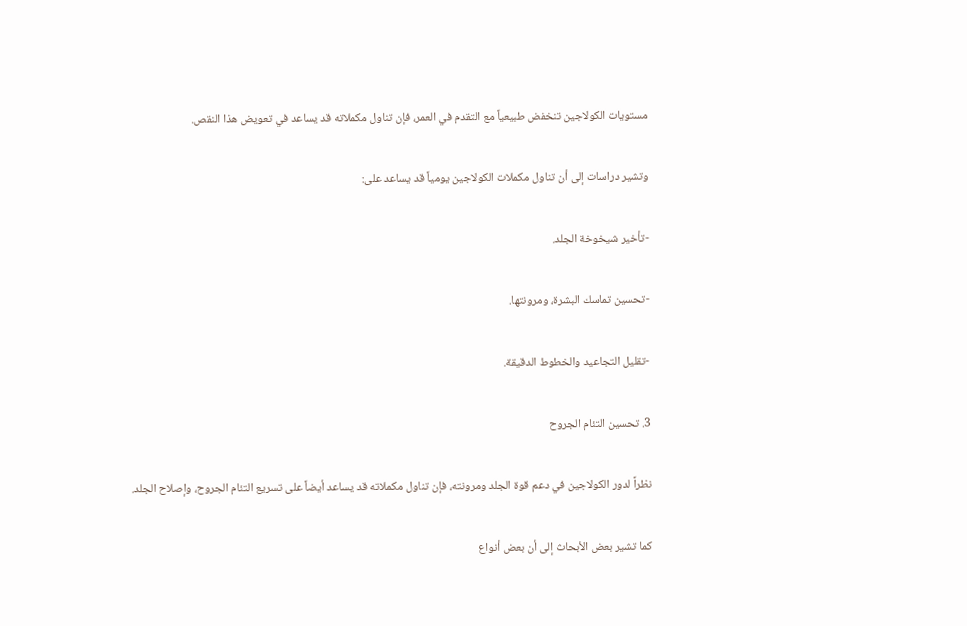مستويات الكولاجين تنخفض طبيعياً مع التقدم في العمر، فإن تناول مكملاته قد يساعد في تعويض هذا النقص.

وتشير دراسات إلى أن تناول مكملات الكولاجين يومياً قد يساعد على:

-تأخير شيخوخة الجلد.

-تحسين تماسك البشرة، ومرونتها.

-تقليل التجاعيد والخطوط الدقيقة.

3. تحسين التئام الجروح

نظراً لدور الكولاجين في دعم قوة الجلد ومرونته، فإن تناول مكملاته قد يساعد أيضاً على تسريع التئام الجروح، وإصلاح الجلد.

كما تشير بعض الأبحاث إلى أن بعض أنواع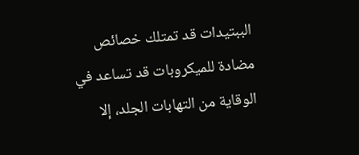الببتيدات قد تمتلك خصائص مضادة للميكروبات قد تساعد في الوقاية من التهابات الجلد، إلا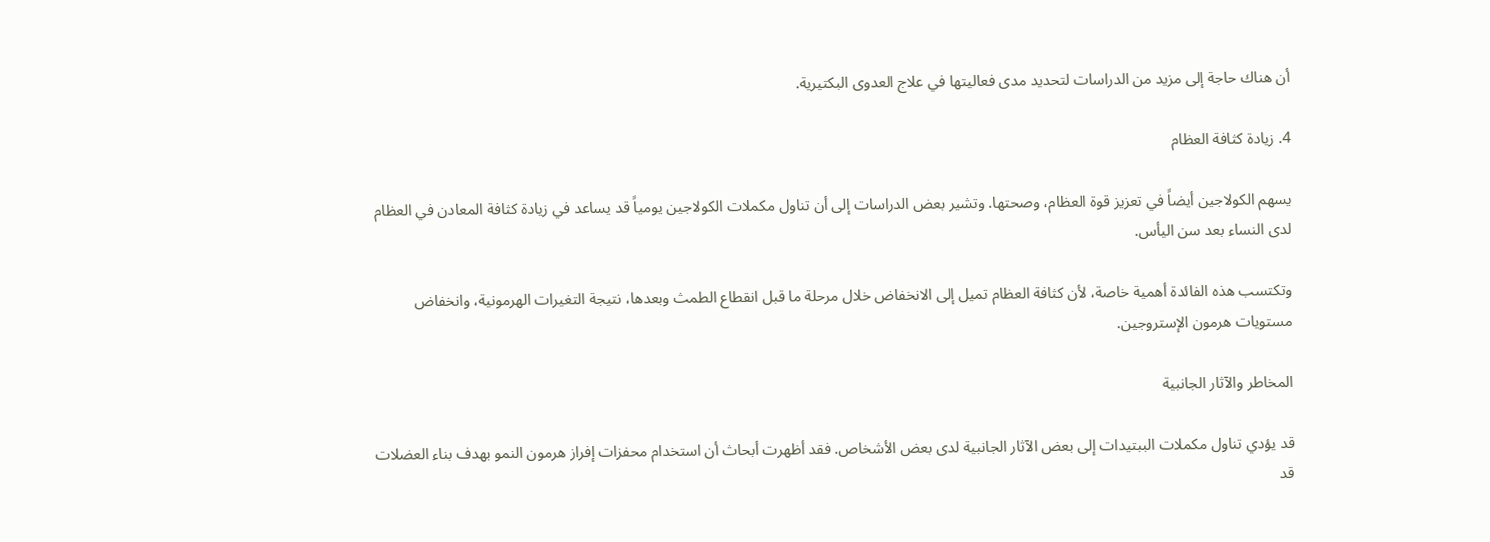أن هناك حاجة إلى مزيد من الدراسات لتحديد مدى فعاليتها في علاج العدوى البكتيرية.

4. زيادة كثافة العظام

يسهم الكولاجين أيضاً في تعزيز قوة العظام، وصحتها. وتشير بعض الدراسات إلى أن تناول مكملات الكولاجين يومياً قد يساعد في زيادة كثافة المعادن في العظام لدى النساء بعد سن اليأس.

وتكتسب هذه الفائدة أهمية خاصة، لأن كثافة العظام تميل إلى الانخفاض خلال مرحلة ما قبل انقطاع الطمث وبعدها، نتيجة التغيرات الهرمونية، وانخفاض مستويات هرمون الإستروجين.

المخاطر والآثار الجانبية

قد يؤدي تناول مكملات الببتيدات إلى بعض الآثار الجانبية لدى بعض الأشخاص. فقد أظهرت أبحاث أن استخدام محفزات إفراز هرمون النمو بهدف بناء العضلات قد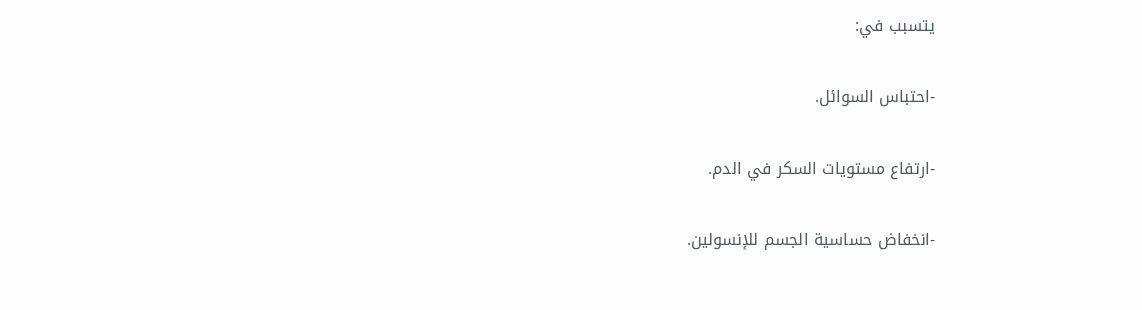يتسبب في:

-احتباس السوائل.

-ارتفاع مستويات السكر في الدم.

-انخفاض حساسية الجسم للإنسولين.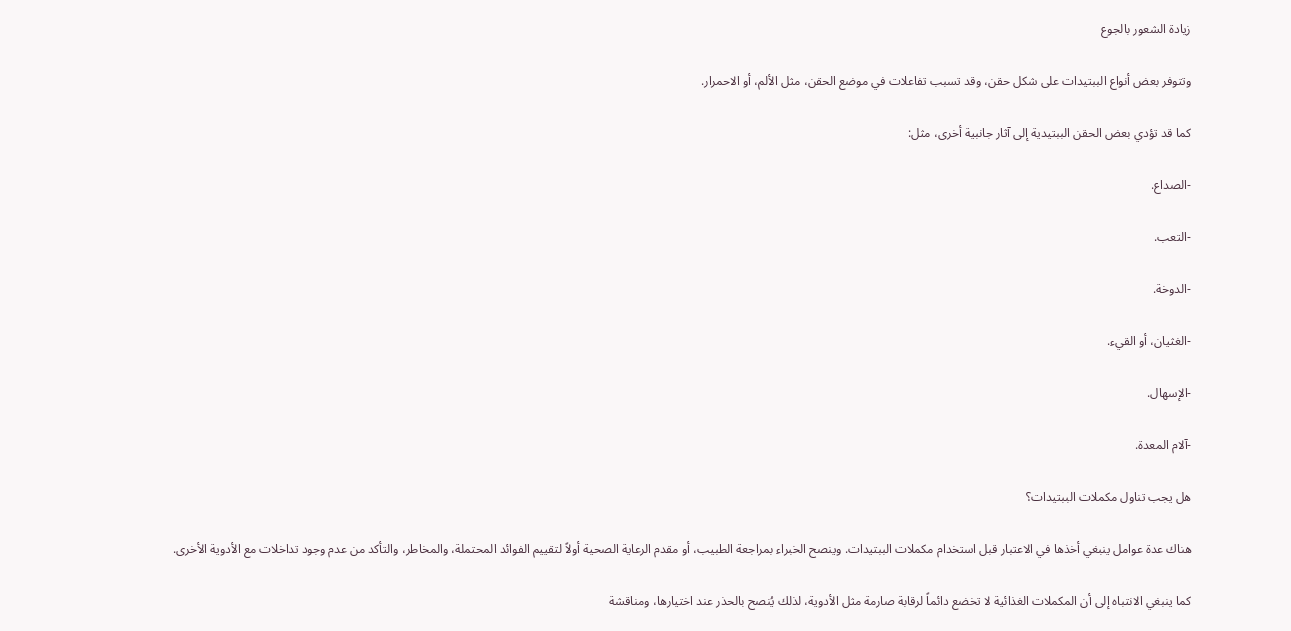زيادة الشعور بالجوع

وتتوفر بعض أنواع الببتيدات على شكل حقن، وقد تسبب تفاعلات في موضع الحقن، مثل الألم، أو الاحمرار.

كما قد تؤدي بعض الحقن الببتيدية إلى آثار جانبية أخرى، مثل:

-الصداع.

-التعب.

-الدوخة.

-الغثيان، أو القيء.

-الإسهال.

-آلام المعدة.

هل يجب تناول مكملات الببتيدات؟

هناك عدة عوامل ينبغي أخذها في الاعتبار قبل استخدام مكملات الببتيدات. وينصح الخبراء بمراجعة الطبيب، أو مقدم الرعاية الصحية أولاً لتقييم الفوائد المحتملة، والمخاطر، والتأكد من عدم وجود تداخلات مع الأدوية الأخرى.

كما ينبغي الانتباه إلى أن المكملات الغذائية لا تخضع دائماً لرقابة صارمة مثل الأدوية، لذلك يُنصح بالحذر عند اختيارها، ومناقشة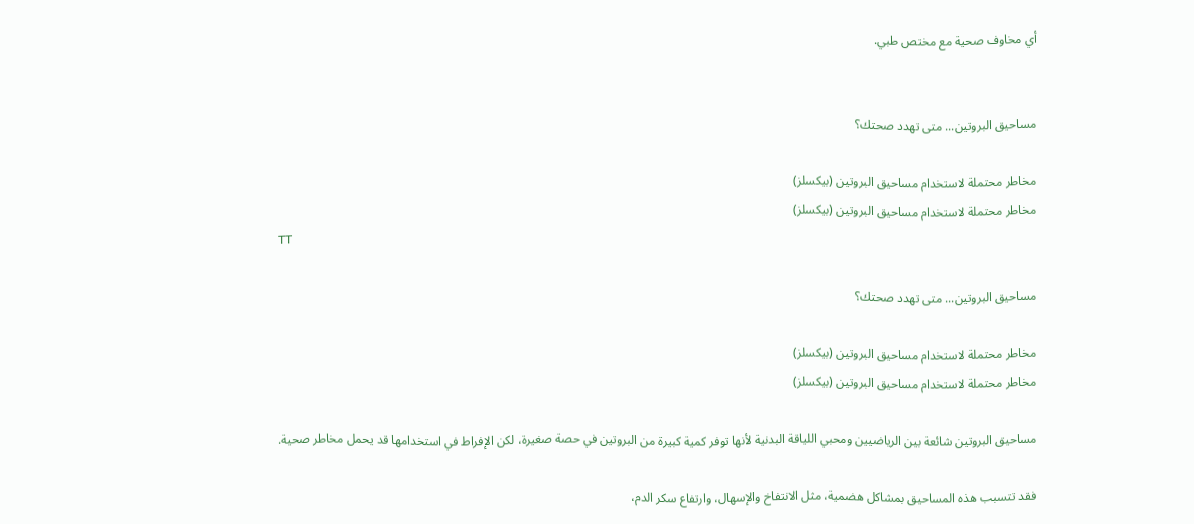أي مخاوف صحية مع مختص طبي.


مساحيق البروتين... متى تهدد صحتك؟

مخاطر محتملة لاستخدام مساحيق البروتين (بيكسلز)
مخاطر محتملة لاستخدام مساحيق البروتين (بيكسلز)
TT

مساحيق البروتين... متى تهدد صحتك؟

مخاطر محتملة لاستخدام مساحيق البروتين (بيكسلز)
مخاطر محتملة لاستخدام مساحيق البروتين (بيكسلز)

مساحيق البروتين شائعة بين الرياضيين ومحبي اللياقة البدنية لأنها توفر كمية كبيرة من البروتين في حصة صغيرة، لكن الإفراط في استخدامها قد يحمل مخاطر صحية.

فقد تتسبب هذه المساحيق بمشاكل هضمية، مثل الانتفاخ والإسهال، وارتفاع سكر الدم،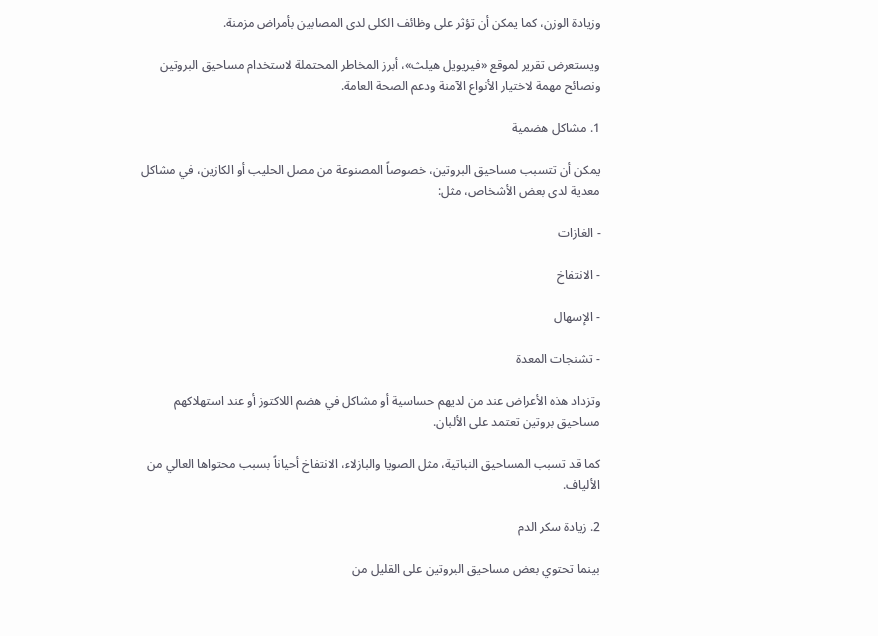وزيادة الوزن، كما يمكن أن تؤثر على وظائف الكلى لدى المصابين بأمراض مزمنة.

ويستعرض تقرير لموقع «فيريويل هيلث»، أبرز المخاطر المحتملة لاستخدام مساحيق البروتين ونصائح مهمة لاختيار الأنواع الآمنة ودعم الصحة العامة.

1. مشاكل هضمية

يمكن أن تتسبب مساحيق البروتين، خصوصاً المصنوعة من مصل الحليب أو الكازين، في مشاكل معدية لدى بعض الأشخاص، مثل:

- الغازات

- الانتفاخ

- الإسهال

- تشنجات المعدة

وتزداد هذه الأعراض عند من لديهم حساسية أو مشاكل في هضم اللاكتوز أو عند استهلاكهم مساحيق بروتين تعتمد على الألبان.

كما قد تسبب المساحيق النباتية، مثل الصويا والبازلاء، الانتفاخ أحياناً بسبب محتواها العالي من الألياف.

2. زيادة سكر الدم

بينما تحتوي بعض مساحيق البروتين على القليل من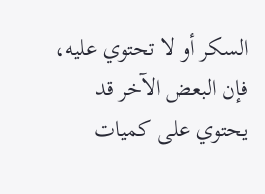السكر أو لا تحتوي عليه، فإن البعض الآخر قد يحتوي على كميات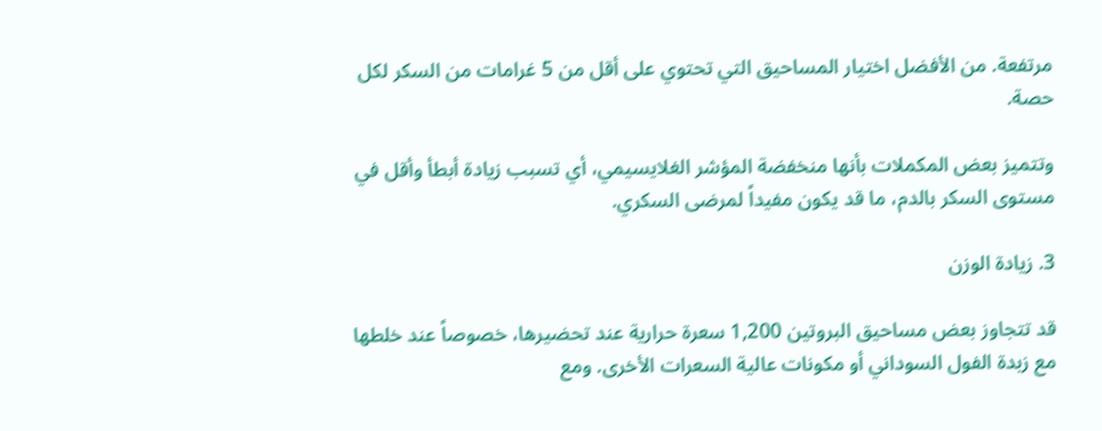مرتفعة. من الأفضل اختيار المساحيق التي تحتوي على أقل من 5 غرامات من السكر لكل حصة.

وتتميز بعض المكملات بأنها منخفضة المؤشر الغلايسيمي، أي تسبب زيادة أبطأ وأقل في مستوى السكر بالدم، ما قد يكون مفيداً لمرضى السكري.

3. زيادة الوزن

قد تتجاوز بعض مساحيق البروتين 1,200 سعرة حرارية عند تحضيرها، خصوصاً عند خلطها مع زبدة الفول السوداني أو مكونات عالية السعرات الأخرى. ومع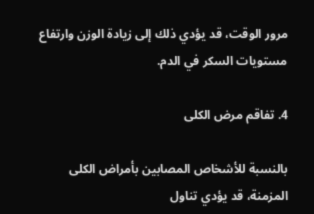مرور الوقت، قد يؤدي ذلك إلى زيادة الوزن وارتفاع مستويات السكر في الدم.

4. تفاقم مرض الكلى

بالنسبة للأشخاص المصابين بأمراض الكلى المزمنة، قد يؤدي تناول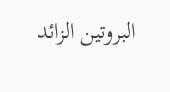البروتين الزائد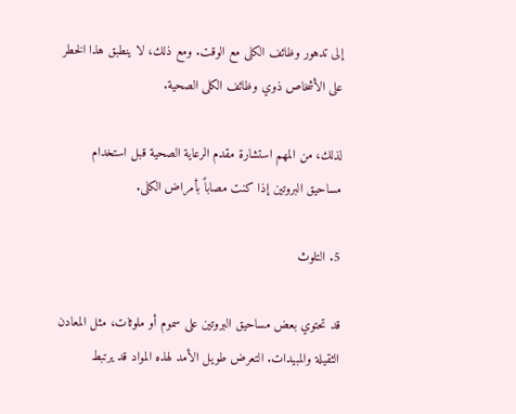إلى تدهور وظائف الكلى مع الوقت. ومع ذلك، لا ينطبق هذا الخطر على الأشخاص ذوي وظائف الكلى الصحية.

لذلك، من المهم استشارة مقدم الرعاية الصحية قبل استخدام مساحيق البروتين إذا كنت مصاباً بأمراض الكلى.

5. التلوث

قد تحتوي بعض مساحيق البروتين على سموم أو ملوثات، مثل المعادن الثقيلة والمبيدات. التعرض طويل الأمد لهذه المواد قد يرتبط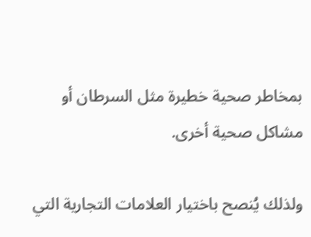بمخاطر صحية خطيرة مثل السرطان أو مشاكل صحية أخرى.

ولذلك يُنصح باختيار العلامات التجارية التي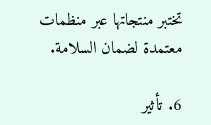تختبر منتجاتها عبر منظمات معتمدة لضمان السلامة.

6. تأثير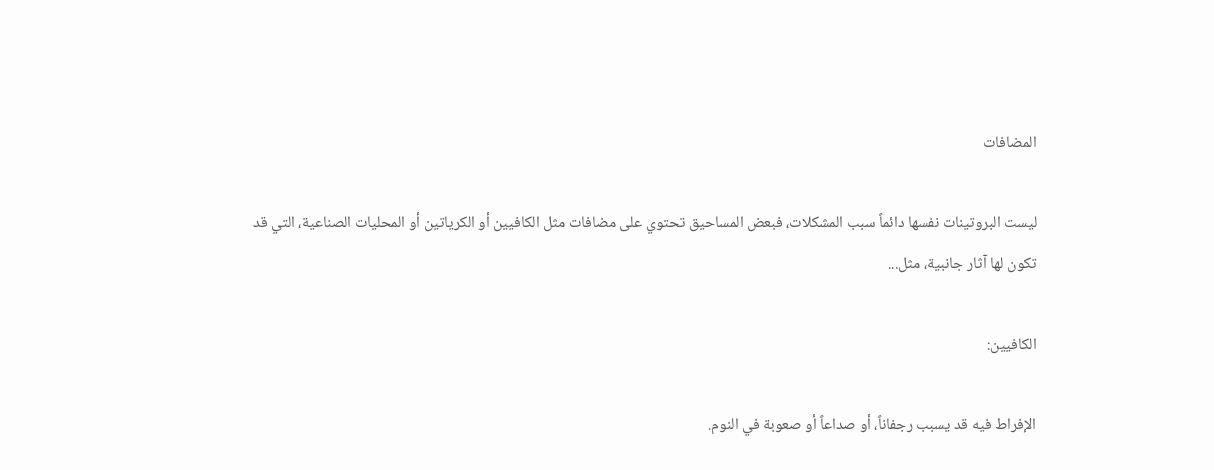المضافات

ليست البروتينات نفسها دائماً سبب المشكلات، فبعض المساحيق تحتوي على مضافات مثل الكافيين أو الكرياتين أو المحليات الصناعية، التي قد تكون لها آثار جانبية، مثل...

الكافيين:

الإفراط فيه قد يسبب رجفاناً، أو صداعاً أو صعوبة في النوم.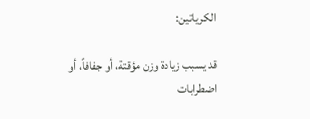الكرياتين:

قد يسبب زيادة وزن مؤقتة، أو جفافاً، أو اضطرابات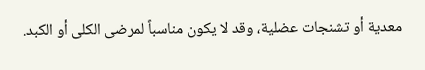معدية أو تشنجات عضلية، وقد لا يكون مناسباً لمرضى الكلى أو الكبد.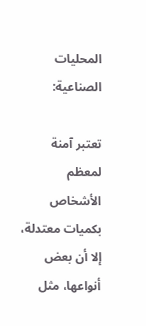المحليات الصناعية:

تعتبر آمنة لمعظم الأشخاص بكميات معتدلة، إلا أن بعض أنواعها، مثل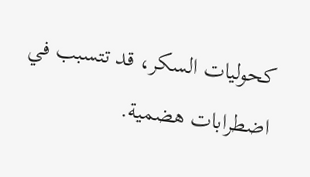كحوليات السكر، قد تتسبب في اضطرابات هضمية.